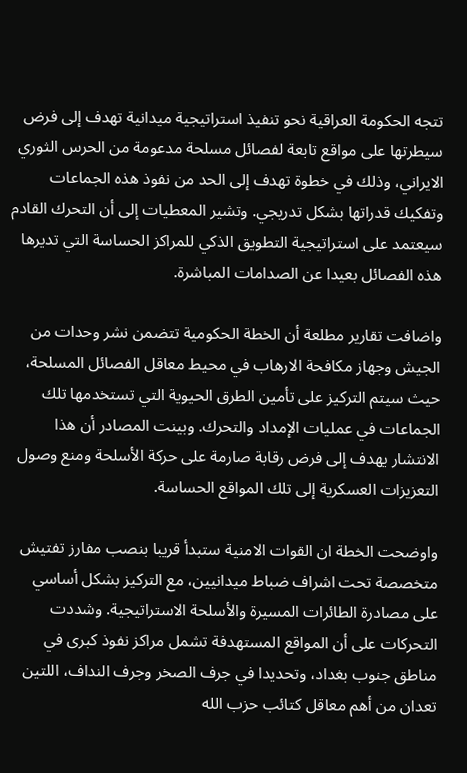تتجه الحكومة العراقية نحو تنفيذ استراتيجية ميدانية تهدف إلى فرض سيطرتها على مواقع تابعة لفصائل مسلحة مدعومة من الحرس الثوري الايراني، وذلك في خطوة تهدف إلى الحد من نفوذ هذه الجماعات وتفكيك قدراتها بشكل تدريجي. وتشير المعطيات إلى أن التحرك القادم سيعتمد على استراتيجية التطويق الذكي للمراكز الحساسة التي تديرها هذه الفصائل بعيدا عن الصدامات المباشرة.

واضافت تقارير مطلعة أن الخطة الحكومية تتضمن نشر وحدات من الجيش وجهاز مكافحة الارهاب في محيط معاقل الفصائل المسلحة، حيث سيتم التركيز على تأمين الطرق الحيوية التي تستخدمها تلك الجماعات في عمليات الإمداد والتحرك. وبينت المصادر أن هذا الانتشار يهدف إلى فرض رقابة صارمة على حركة الأسلحة ومنع وصول التعزيزات العسكرية إلى تلك المواقع الحساسة.

واوضحت الخطة ان القوات الامنية ستبدأ قريبا بنصب مفارز تفتيش متخصصة تحت اشراف ضباط ميدانيين، مع التركيز بشكل أساسي على مصادرة الطائرات المسيرة والأسلحة الاستراتيجية. وشددت التحركات على أن المواقع المستهدفة تشمل مراكز نفوذ كبرى في مناطق جنوب بغداد، وتحديدا في جرف الصخر وجرف النداف، اللتين تعدان من أهم معاقل كتائب حزب الله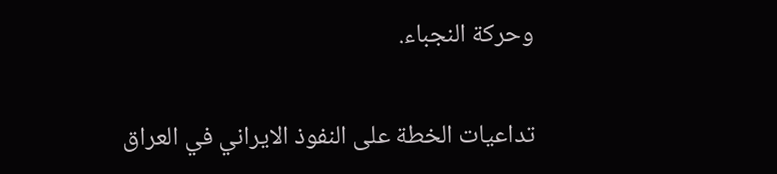وحركة النجباء.

تداعيات الخطة على النفوذ الايراني في العراق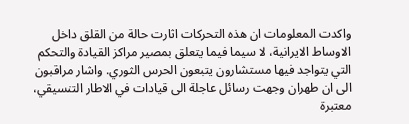واكدت المعلومات ان هذه التحركات اثارت حالة من القلق داخل الاوساط الايرانية، لا سيما فيما يتعلق بمصير مراكز القيادة والتحكم التي يتواجد فيها مستشارون يتبعون الحرس الثوري. واشار مراقبون الى ان طهران وجهت رسائل عاجلة الى قيادات في الاطار التنسيقي، معتبرة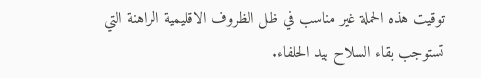توقيت هذه الحملة غير مناسب في ظل الظروف الاقليمية الراهنة التي تستوجب بقاء السلاح بيد الحلفاء.